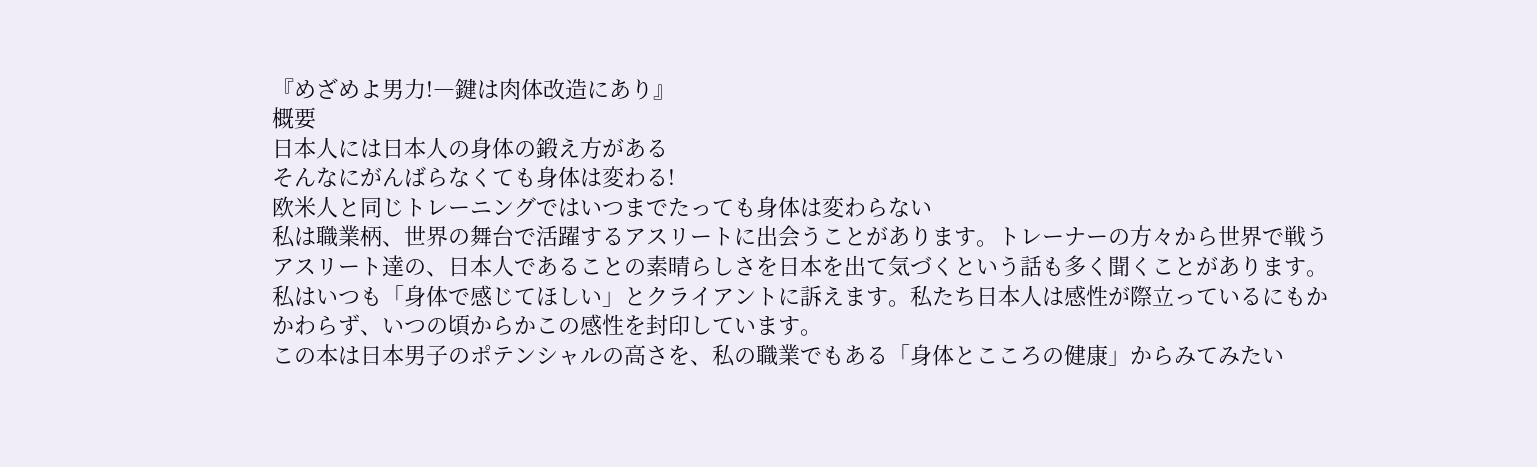『めざめよ男力!―鍵は肉体改造にあり』
概要
日本人には日本人の身体の鍛え方がある
そんなにがんばらなくても身体は変わる!
欧米人と同じトレーニングではいつまでたっても身体は変わらない
私は職業柄、世界の舞台で活躍するアスリートに出会うことがあります。トレーナーの方々から世界で戦うアスリート達の、日本人であることの素晴らしさを日本を出て気づくという話も多く聞くことがあります。
私はいつも「身体で感じてほしい」とクライアントに訴えます。私たち日本人は感性が際立っているにもかかわらず、いつの頃からかこの感性を封印しています。
この本は日本男子のポテンシャルの高さを、私の職業でもある「身体とこころの健康」からみてみたい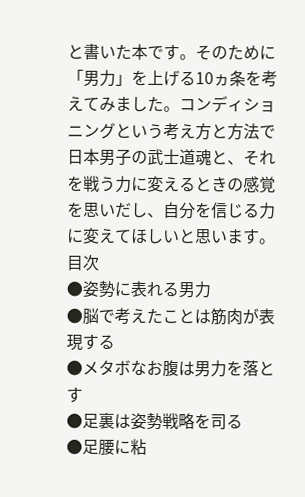と書いた本です。そのために「男力」を上げる10ヵ条を考えてみました。コンディショニングという考え方と方法で日本男子の武士道魂と、それを戦う力に変えるときの感覚を思いだし、自分を信じる力に変えてほしいと思います。
目次
●姿勢に表れる男力
●脳で考えたことは筋肉が表現する
●メタボなお腹は男力を落とす
●足裏は姿勢戦略を司る
●足腰に粘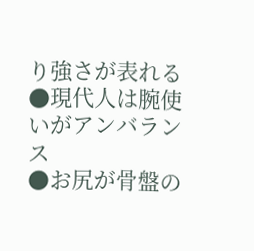り強さが表れる
●現代人は腕使いがアンバランス
●お尻が骨盤の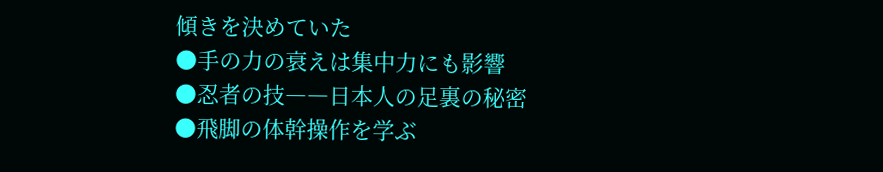傾きを決めていた
●手の力の衰えは集中力にも影響
●忍者の技――日本人の足裏の秘密
●飛脚の体幹操作を学ぶ